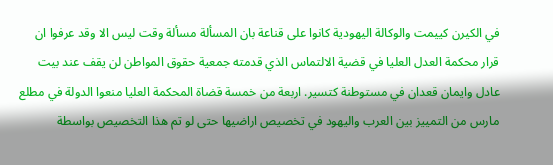في الكيرن كييمت والوكالة اليهودية كانوا على قناعة بان المسألة مسألة وقت ليس الا وقد عرفوا ان قرار محكمة العدل العليا في قضية الالتماس الذي قدمته جمعية حقوق المواطن لن يقف عند بيت عادل وايمان قعدان في مستوطنة كتسير. اربعة من خمسة قضاة المحكمة العليا منعوا الدولة في مطلع مارس من التمييز بين العرب واليهود في تخصيص اراضيها حتى لو تم هذا التخصيص بواسطة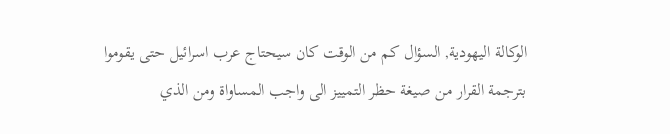الوكالة اليهودية, السؤال كم من الوقت كان سيحتاج عرب اسرائيل حتى يقوموا بترجمة القرار من صيغة حظر التمييز الى واجب المساواة ومن الذي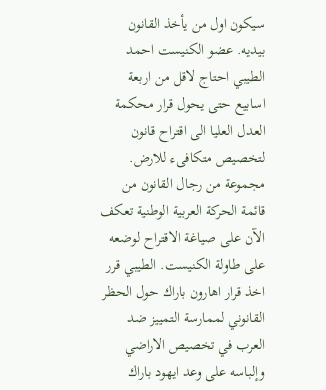سيكون اول من يأخذ القانون بيديه. عضو الكنيست احمد الطيبي احتاج لاقل من اربعة اسابيع حتى يحول قرار محكمة العدل العليا الى اقتراح قانون لتخصيص متكافىء للارض. مجموعة من رجال القانون من قائمة الحركة العربية الوطنية تعكف الآن على صياغة الاقتراح لوضعه على طاولة الكنيست. الطيبي قرر اخذ قرار اهارون باراك حول الحظر القانوني لممارسة التمييز ضد العرب في تخصيص الاراضي وإلباسه على وعد ايهود باراك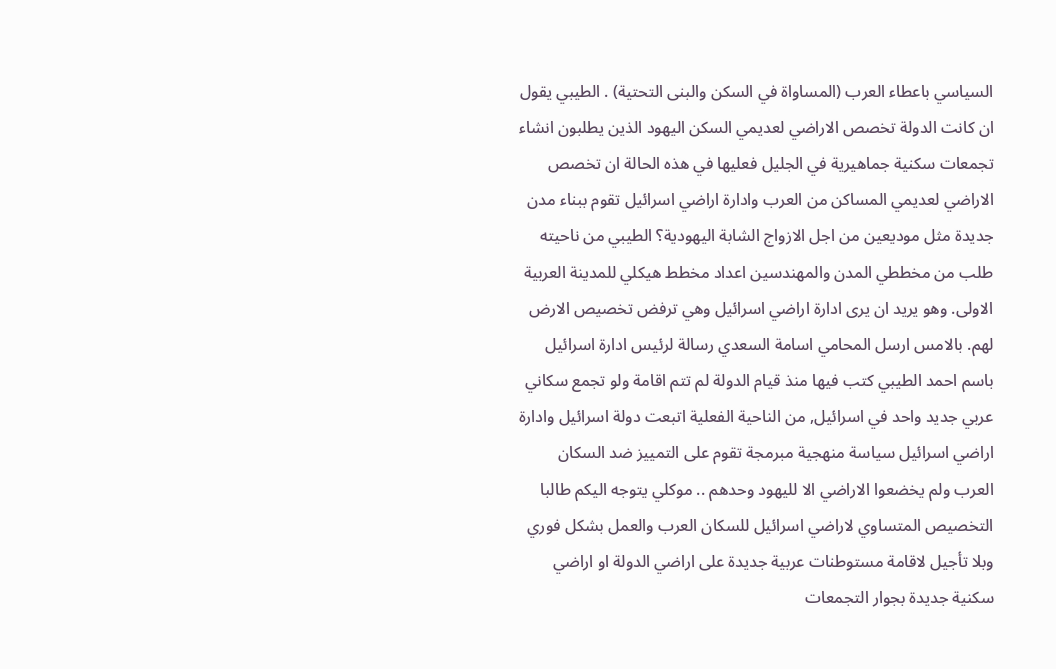السياسي باعطاء العرب (المساواة في السكن والبنى التحتية) . الطيبي يقول ان كانت الدولة تخصص الاراضي لعديمي السكن اليهود الذين يطلبون انشاء تجمعات سكنية جماهيرية في الجليل فعليها في هذه الحالة ان تخصص الاراضي لعديمي المساكن من العرب وادارة اراضي اسرائيل تقوم ببناء مدن جديدة مثل موديعين من اجل الازواج الشابة اليهودية؟ الطيبي من ناحيته طلب من مخططي المدن والمهندسين اعداد مخطط هيكلي للمدينة العربية الاولى. وهو يريد ان يرى ادارة اراضي اسرائيل وهي ترفض تخصيص الارض لهم. بالامس ارسل المحامي اسامة السعدي رسالة لرئيس ادارة اسرائيل باسم احمد الطيبي كتب فيها منذ قيام الدولة لم تتم اقامة ولو تجمع سكاني عربي جديد واحد في اسرائيل, من الناحية الفعلية اتبعت دولة اسرائيل وادارة اراضي اسرائيل سياسة منهجية مبرمجة تقوم على التمييز ضد السكان العرب ولم يخضعوا الاراضي الا لليهود وحدهم .. موكلي يتوجه اليكم طالبا التخصيص المتساوي لاراضي اسرائيل للسكان العرب والعمل بشكل فوري وبلا تأجيل لاقامة مستوطنات عربية جديدة على اراضي الدولة او اراضي سكنية جديدة بجوار التجمعات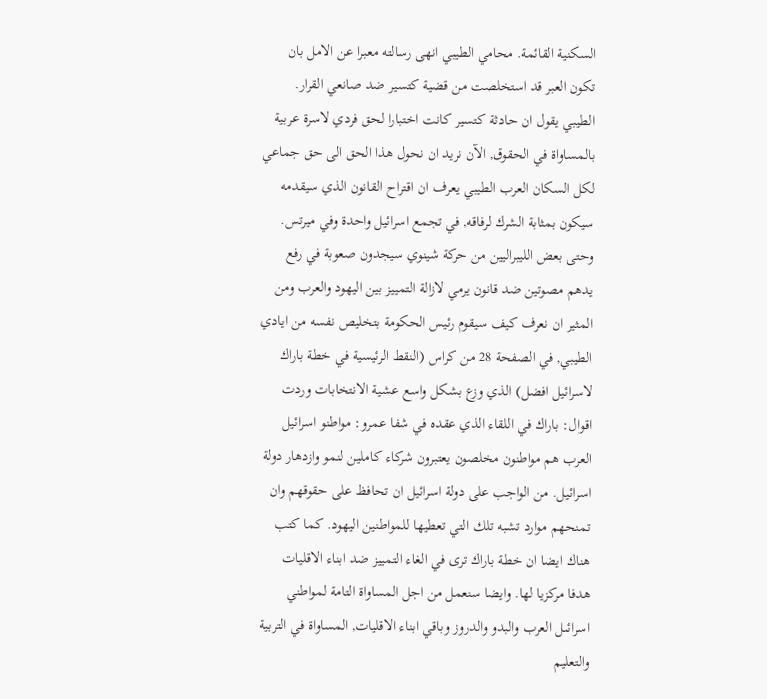السكنية القائمة. محامي الطيبي انهى رسالته معبرا عن الامل بان تكون العبر قد استخلصت من قضية كتسير ضد صانعي القرار. الطيبي يقول ان حادثة كتسير كانت اختبارا لحق فردي لاسرة عربية بالمساواة في الحقوق, الآن نريد ان نحول هذا الحق الى حق جماعي لكل السكان العرب الطيبي يعرف ان اقتراح القانون الذي سيقدمه سيكون بمثابة الشرك لرفاقه, في تجمع اسرائيل واحدة وفي ميرتس. وحتى بعض الليبراليين من حركة شينوي سيجدون صعوبة في رفع يدهم مصوتين ضد قانون يرمي لازالة التمييز بين اليهود والعرب ومن المثير ان نعرف كيف سيقوم رئيس الحكومة بتخليص نفسه من ايادي الطيبي, في الصفحة 28 من كراس (النقط الرئيسية في خطة باراك لاسرائيل افضل) الذي وزع بشكل واسع عشية الانتخابات وردت اقوال: باراك في اللقاء الذي عقده في شفا عمرو: مواطنو اسرائيل العرب هم مواطنون مخلصون يعتبرون شركاء كاملين لنمو وازدهار دولة اسرائيل. من الواجب على دولة اسرائيل ان تحافظ على حقوقهم وان تمنحهم موارد تشبه تلك التي تعطيها للمواطنين اليهود. كما كتب هناك ايضا ان خطة باراك ترى في الغاء التمييز ضد ابناء الاقليات هدفا مركزيا لها. وايضا سنعمل من اجل المساواة التامة لمواطني اسرائىل العرب والبدو والدروز وباقي ابناء الاقليات, المساواة في التربية والتعليم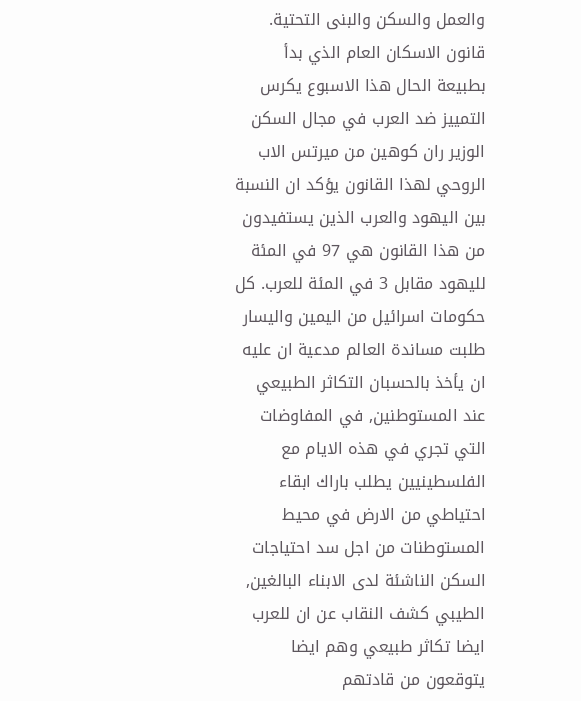والعمل والسكن والبنى التحتية. قانون الاسكان العام الذي بدأ بطبيعة الحال هذا الاسبوع يكرس التمييز ضد العرب في مجال السكن الوزير ران كوهين من ميرتس الاب الروحي لهذا القانون يؤكد ان النسبة بين اليهود والعرب الذين يستفيدون من هذا القانون هي 97 في المئة لليهود مقابل 3 في المئة للعرب. كل حكومات اسرائيل من اليمين واليسار طلبت مساندة العالم مدعية ان عليه ان يأخذ بالحسبان التكاثر الطبيعي عند المستوطنين, في المفاوضات التي تجري في هذه الايام مع الفلسطينيين يطلب باراك ابقاء احتياطي من الارض في محيط المستوطنات من اجل سد احتياجات السكن الناشئة لدى الابناء البالغين, الطيبي كشف النقاب عن ان للعرب ايضا تكاثر طبيعي وهم ايضا يتوقعون من قادتهم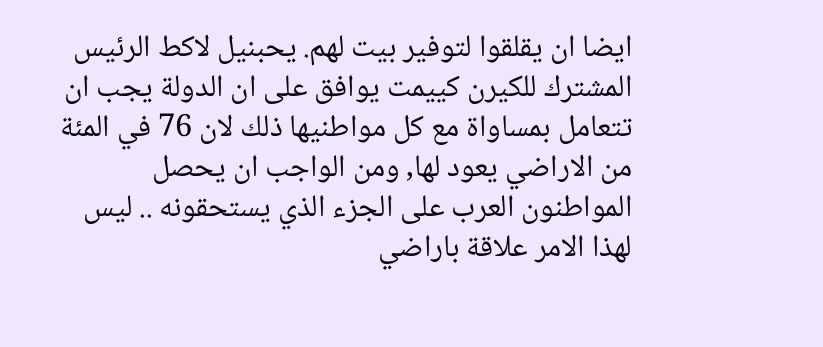ايضا ان يقلقوا لتوفير بيت لهم. يحبنيل لاكط الرئيس المشترك للكيرن كييمت يوافق على ان الدولة يجب ان تتعامل بمساواة مع كل مواطنيها ذلك لان 76 في المئة من الاراضي يعود لها, ومن الواجب ان يحصل المواطنون العرب على الجزء الذي يستحقونه .. ليس لهذا الامر علاقة باراضي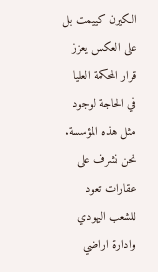الكيرن كييمت بل على العكس يعزز قرار المحكمة العليا في الحاجة لوجود مثل هذه المؤسسة. نحن نشرف على عقارات تعود للشعب اليهودي وادارة اراضي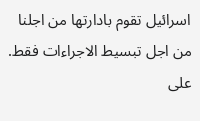اسرائيل تقوم بادارتها من اجلنا من اجل تبسيط الاجراءات فقط. على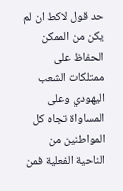حد قول لاكط ان لم يكن من الممكن الحفاظ على ممتلكات الشعب اليهودي وعلى المساواة تجاه كل المواطنين من الناحية الفعلية فمن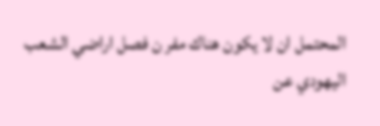المحتمل ان لا يكون هناك مفر ن فصل اراضي الشعب اليهودي عن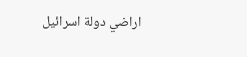اراضي دولة اسرائيل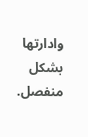وادارتها بشكل منفصل.